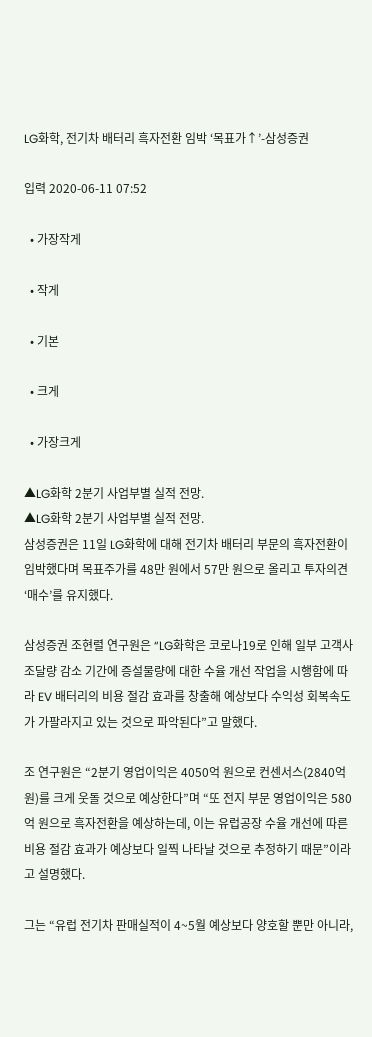LG화학, 전기차 배터리 흑자전환 임박 ‘목표가↑’-삼성증권

입력 2020-06-11 07:52

  • 가장작게

  • 작게

  • 기본

  • 크게

  • 가장크게

▲LG화학 2분기 사업부별 실적 전망.
▲LG화학 2분기 사업부별 실적 전망.
삼성증권은 11일 LG화학에 대해 전기차 배터리 부문의 흑자전환이 임박했다며 목표주가를 48만 원에서 57만 원으로 올리고 투자의견 ‘매수’를 유지했다.

삼성증권 조현렬 연구원은 “LG화학은 코로나19로 인해 일부 고객사 조달량 감소 기간에 증설물량에 대한 수율 개선 작업을 시행함에 따라 EV 배터리의 비용 절감 효과를 창출해 예상보다 수익성 회복속도가 가팔라지고 있는 것으로 파악된다”고 말했다.

조 연구원은 “2분기 영업이익은 4050억 원으로 컨센서스(2840억 원)를 크게 웃돌 것으로 예상한다”며 “또 전지 부문 영업이익은 580억 원으로 흑자전환을 예상하는데, 이는 유럽공장 수율 개선에 따른 비용 절감 효과가 예상보다 일찍 나타날 것으로 추정하기 때문”이라고 설명했다.

그는 “유럽 전기차 판매실적이 4~5월 예상보다 양호할 뿐만 아니라,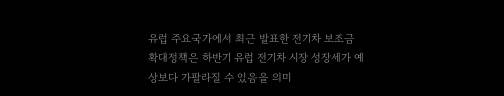유럽 주요국가에서 최근 발표한 전기차 보조금 확대정책은 하반기 유럽 전기차 시장 성장세가 예상보다 가팔라질 수 있음을 의미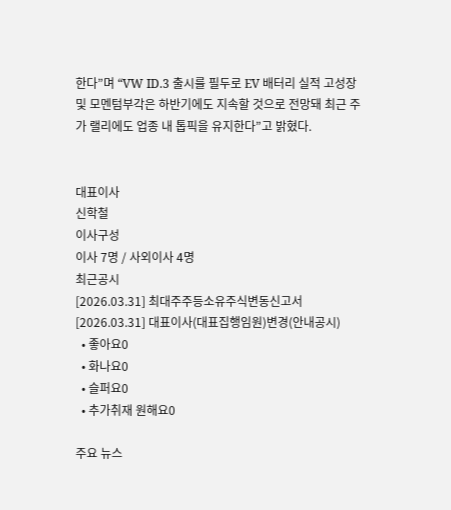한다”며 “VW ID.3 출시를 필두로 EV 배터리 실적 고성장 및 모멘텀부각은 하반기에도 지속할 것으로 전망돼 최근 주가 랠리에도 업종 내 톱픽을 유지한다”고 밝혔다.


대표이사
신학철
이사구성
이사 7명 / 사외이사 4명
최근공시
[2026.03.31] 최대주주등소유주식변동신고서
[2026.03.31] 대표이사(대표집행임원)변경(안내공시)
  • 좋아요0
  • 화나요0
  • 슬퍼요0
  • 추가취재 원해요0

주요 뉴스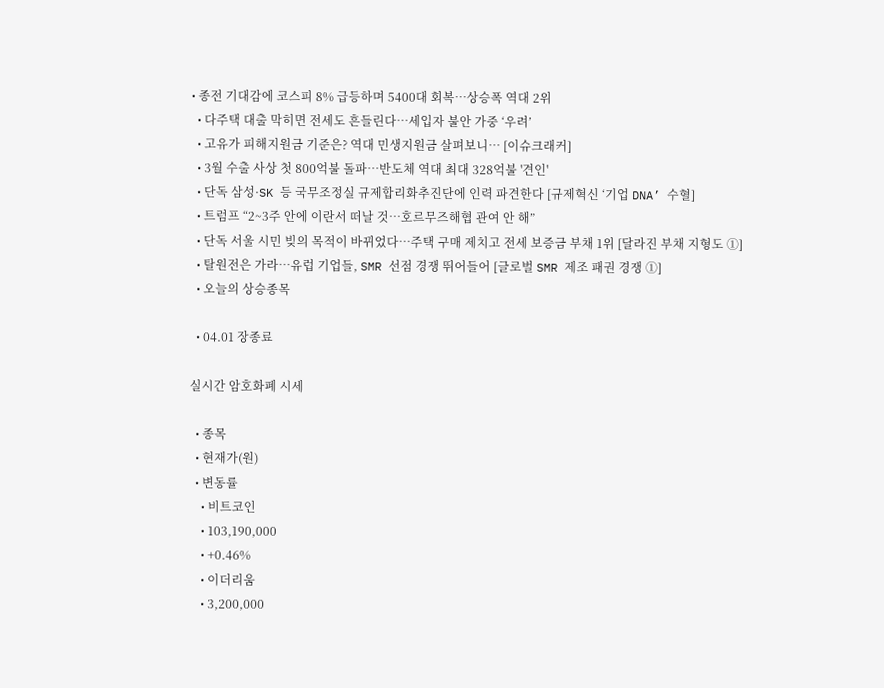• 종전 기대감에 코스피 8% 급등하며 5400대 회복…상승폭 역대 2위
  • 다주택 대출 막히면 전세도 흔들린다…세입자 불안 가중 ‘우려’
  • 고유가 피해지원금 기준은? 역대 민생지원금 살펴보니… [이슈크래커]
  • 3월 수출 사상 첫 800억불 돌파⋯반도체 역대 최대 328억불 '견인'
  • 단독 삼성·SK 등 국무조정실 규제합리화추진단에 인력 파견한다 [규제혁신 ‘기업 DNA’ 수혈]
  • 트럼프 “2~3주 안에 이란서 떠날 것…호르무즈해협 관여 안 해”
  • 단독 서울 시민 빚의 목적이 바뀌었다⋯주택 구매 제치고 전세 보증금 부채 1위 [달라진 부채 지형도 ①]
  • 탈원전은 가라…유럽 기업들, SMR 선점 경쟁 뛰어들어 [글로벌 SMR 제조 패권 경쟁 ①]
  • 오늘의 상승종목

  • 04.01 장종료

실시간 암호화폐 시세

  • 종목
  • 현재가(원)
  • 변동률
    • 비트코인
    • 103,190,000
    • +0.46%
    • 이더리움
    • 3,200,000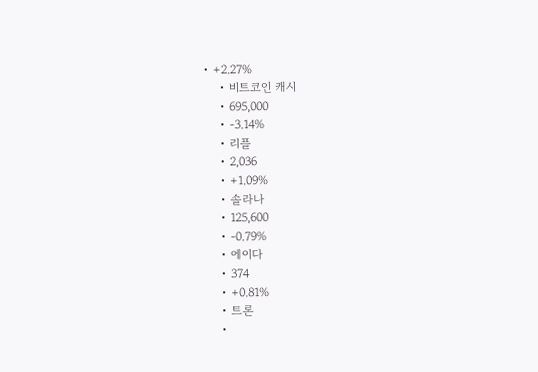• +2.27%
    • 비트코인 캐시
    • 695,000
    • -3.14%
    • 리플
    • 2,036
    • +1.09%
    • 솔라나
    • 125,600
    • -0.79%
    • 에이다
    • 374
    • +0.81%
    • 트론
    •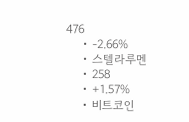476
    • -2.66%
    • 스텔라루멘
    • 258
    • +1.57%
    • 비트코인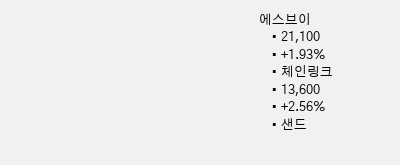에스브이
    • 21,100
    • +1.93%
    • 체인링크
    • 13,600
    • +2.56%
    • 샌드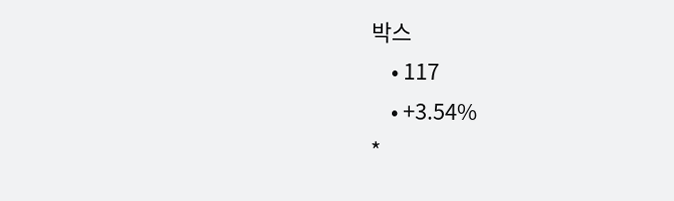박스
    • 117
    • +3.54%
*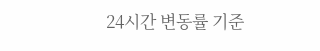24시간 변동률 기준